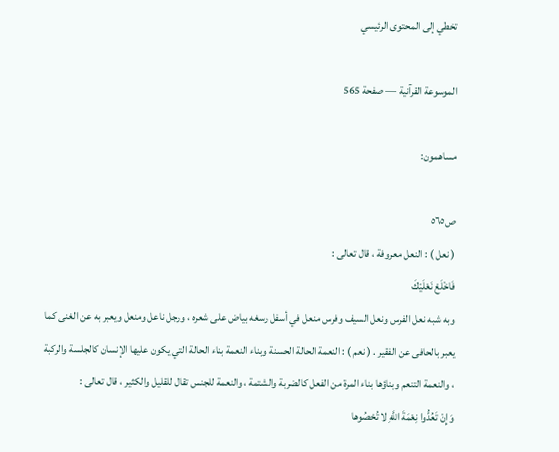تخطي إلى المحتوى الرئيسي

الموسوعة القرآنية — صفحة 565

مساهمون:

ص٥٦٥
( نعل ) : النعل معروفة ، قال تعالى :
فَاخْلَعْ نَعْلَيْكَ
وبه شبه نعل الفرس ونعل السيف وفرس منعل في أسفل رسغه بياض على شعره ، ورجل ناعل ومنعل ويعبر به عن الغنى كما يعبر بالحافى عن الفقير . ( نعم ) : النعمة الحالة الحسنة وبناء النعمة بناء الحالة التي يكون عليها الإنسان كالجلسة والركبة ، والنعمة التنعم وبناؤها بناء المرة من الفعل كالضربة والشتمة ، والنعمة للجنس تقال للقليل والكثير ، قال تعالى :
وَإِنْ تَعُدُّوا نِعْمَةَ اللَّهِ لا تُحْصُوها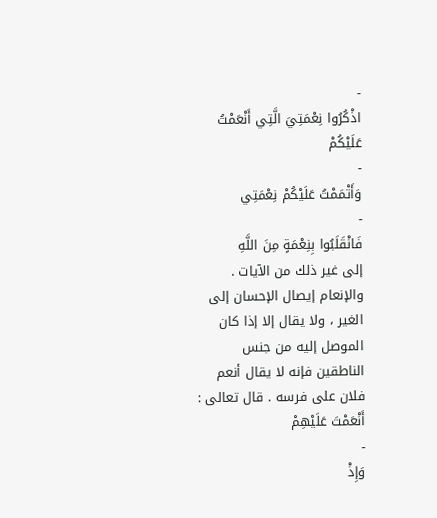-
اذْكُرُوا نِعْمَتِيَ الَّتِي أَنْعَمْتُ عَلَيْكُمْ
-
وَأَتْمَمْتُ عَلَيْكُمْ نِعْمَتِي
-
فَانْقَلَبُوا بِنِعْمَةٍ مِنَ اللَّهِ
إلى غير ذلك من الآيات . والإنعام إيصال الإحسان إلى الغير ، ولا يقال إلا إذا كان الموصل إليه من جنس الناطقين فإنه لا يقال أنعم فلان على فرسه . قال تعالى :
أَنْعَمْتَ عَلَيْهِمْ
-
وَإِذْ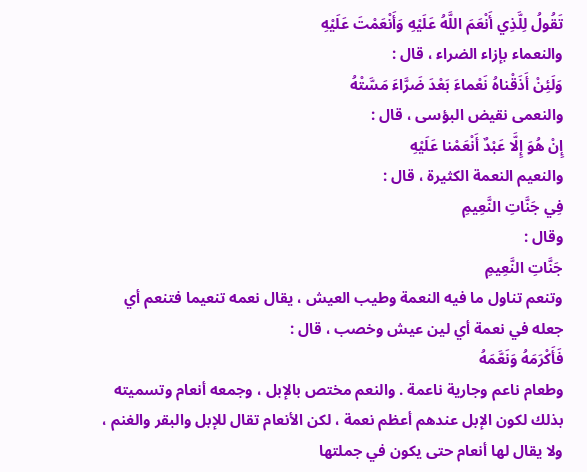تَقُولُ لِلَّذِي أَنْعَمَ اللَّهُ عَلَيْهِ وَأَنْعَمْتَ عَلَيْهِ
والنعماء بإزاء الضراء ، قال :
وَلَئِنْ أَذَقْناهُ نَعْماءَ بَعْدَ ضَرَّاءَ مَسَّتْهُ
والنعمى نقيض البؤسى ، قال :
إِنْ هُوَ إِلَّا عَبْدٌ أَنْعَمْنا عَلَيْهِ
والنعيم النعمة الكثيرة ، قال :
فِي جَنَّاتِ النَّعِيمِ
وقال :
جَنَّاتِ النَّعِيمِ
وتنعم تناول ما فيه النعمة وطيب العيش ، يقال نعمه تنعيما فتنعم أي جعله في نعمة أي لين عيش وخصب ، قال :
فَأَكْرَمَهُ وَنَعَّمَهُ
وطعام ناعم وجارية ناعمة . والنعم مختص بالإبل ، وجمعه أنعام وتسميته بذلك لكون الإبل عندهم أعظم نعمة ، لكن الأنعام تقال للإبل والبقر والغنم ، ولا يقال لها أنعام حتى يكون في جملتها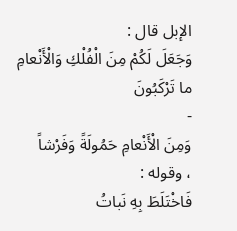الإبل قال :
وَجَعَلَ لَكُمْ مِنَ الْفُلْكِ وَالْأَنْعامِ ما تَرْكَبُونَ
-
وَمِنَ الْأَنْعامِ حَمُولَةً وَفَرْشاً
، وقوله :
فَاخْتَلَطَ بِهِ نَباتُ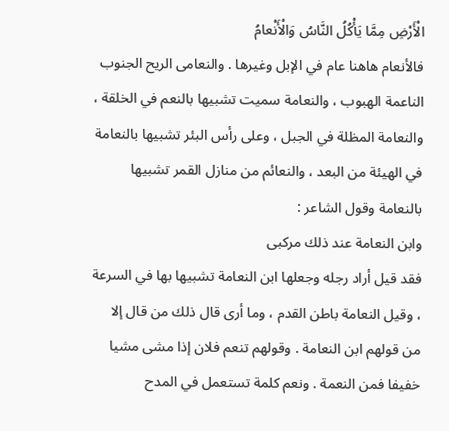الْأَرْضِ مِمَّا يَأْكُلُ النَّاسُ وَالْأَنْعامُ
فالأنعام هاهنا عام في الإبل وغيرها . والنعامى الريح الجنوب الناعمة الهبوب ، والنعامة سميت تشبيها بالنعم في الخلقة ، والنعامة المظلة في الجبل ، وعلى رأس البئر تشبيها بالنعامة في الهيئة من البعد ، والنعائم من منازل القمر تشبيها بالنعامة وقول الشاعر :
وابن النعامة عند ذلك مركبى
فقد قيل أراد رجله وجعلها ابن النعامة تشبيها بها في السرعة ، وقيل النعامة باطن القدم ، وما أرى قال ذلك من قال إلا من قولهم ابن النعامة . وقولهم تنعم فلان إذا مشى مشيا خفيفا فمن النعمة . ونعم كلمة تستعمل في المدح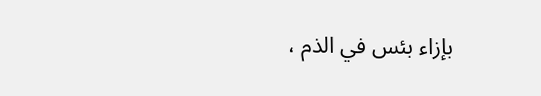بإزاء بئس في الذم ،